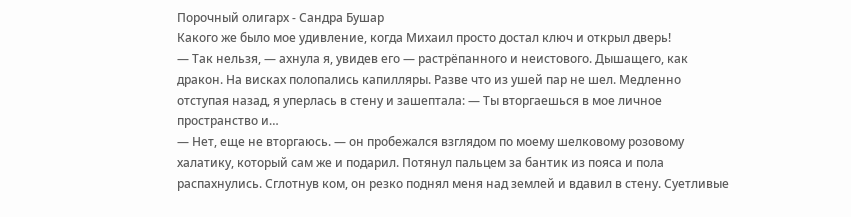Порочный олигарх - Сандра Бушар
Какого же было мое удивление, когда Михаил просто достал ключ и открыл дверь!
— Так нельзя, — ахнула я, увидев его — растрёпанного и неистового. Дышащего, как дракон. На висках полопались капилляры. Разве что из ушей пар не шел. Медленно отступая назад, я уперлась в стену и зашептала: — Ты вторгаешься в мое личное пространство и…
— Нет, еще не вторгаюсь. — он пробежался взглядом по моему шелковому розовому халатику, который сам же и подарил. Потянул пальцем за бантик из пояса и пола распахнулись. Сглотнув ком, он резко поднял меня над землей и вдавил в стену. Суетливые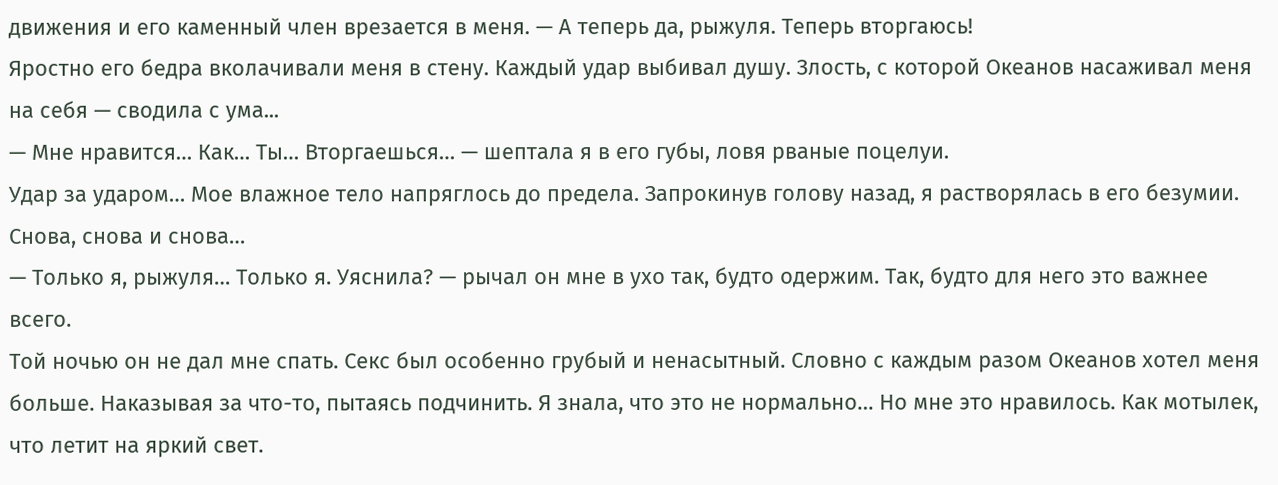движения и его каменный член врезается в меня. — А теперь да, рыжуля. Теперь вторгаюсь!
Яростно его бедра вколачивали меня в стену. Каждый удар выбивал душу. Злость, с которой Океанов насаживал меня на себя — сводила с ума...
— Мне нравится… Как… Ты… Вторгаешься… — шептала я в его губы, ловя рваные поцелуи.
Удар за ударом… Мое влажное тело напряглось до предела. Запрокинув голову назад, я растворялась в его безумии. Снова, снова и снова…
— Только я, рыжуля… Только я. Уяснила? — рычал он мне в ухо так, будто одержим. Так, будто для него это важнее всего.
Той ночью он не дал мне спать. Секс был особенно грубый и ненасытный. Словно с каждым разом Океанов хотел меня больше. Наказывая за что-то, пытаясь подчинить. Я знала, что это не нормально… Но мне это нравилось. Как мотылек, что летит на яркий свет.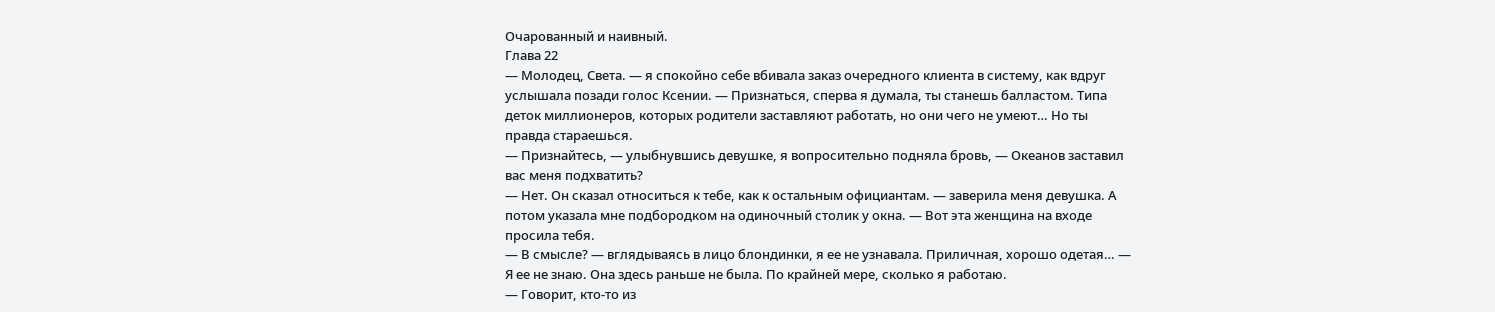Очарованный и наивный.
Глава 22
— Молодец, Света. — я спокойно себе вбивала заказ очередного клиента в систему, как вдруг услышала позади голос Ксении. — Признаться, сперва я думала, ты станешь балластом. Типа деток миллионеров, которых родители заставляют работать, но они чего не умеют… Но ты правда стараешься.
— Признайтесь, — улыбнувшись девушке, я вопросительно подняла бровь, — Океанов заставил вас меня подхватить?
— Нет. Он сказал относиться к тебе, как к остальным официантам. — заверила меня девушка. А потом указала мне подбородком на одиночный столик у окна. — Вот эта женщина на входе просила тебя.
— В смысле? — вглядываясь в лицо блондинки, я ее не узнавала. Приличная, хорошо одетая… — Я ее не знаю. Она здесь раньше не была. По крайней мере, сколько я работаю.
— Говорит, кто-то из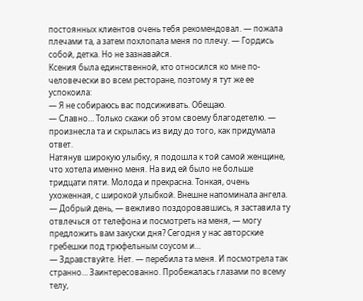постоянных клиентов очень тебя рекомендовал. — пожала плечами та, а затем похлопала меня по плечу. — Гордись собой, детка. Но не зазнавайся.
Ксения была единственной, кто относился ко мне по-человечески во всем ресторане, поэтому я тут же ее успокоила:
— Я не собираюсь вас подсиживать. Обещаю.
— Славно… Только скажи об этом своему благодетелю. — произнесла та и скрылась из виду до того, как придумала ответ.
Натянув широкую улыбку, я подошла к той самой женщине, что хотела именно меня. На вид ей было не больше тридцати пяти. Молода и прекрасна. Тонкая, очень ухоженная, с широкой улыбкой. Внешне напоминала ангела.
— Добрый день, — вежливо поздоровавшись, я заставила ту отвлечься от телефона и посмотреть на меня, — могу предложить вам закуски дня? Сегодня у нас авторские гребешки под трюфельным соусом и…
— Здравствуйте. Нет. — перебила та меня. И посмотрела так странно… Заинтересованно. Пробежалась глазами по всему телу,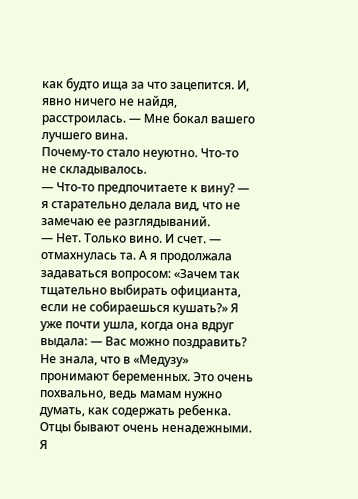как будто ища за что зацепится. И, явно ничего не найдя, расстроилась. — Мне бокал вашего лучшего вина.
Почему-то стало неуютно. Что-то не складывалось.
— Что-то предпочитаете к вину? — я старательно делала вид, что не замечаю ее разглядываний.
— Нет. Только вино. И счет. — отмахнулась та. А я продолжала задаваться вопросом: «Зачем так тщательно выбирать официанта, если не собираешься кушать?» Я уже почти ушла, когда она вдруг выдала: — Вас можно поздравить? Не знала, что в «Медузу» пронимают беременных. Это очень похвально, ведь мамам нужно думать, как содержать ребенка. Отцы бывают очень ненадежными.
Я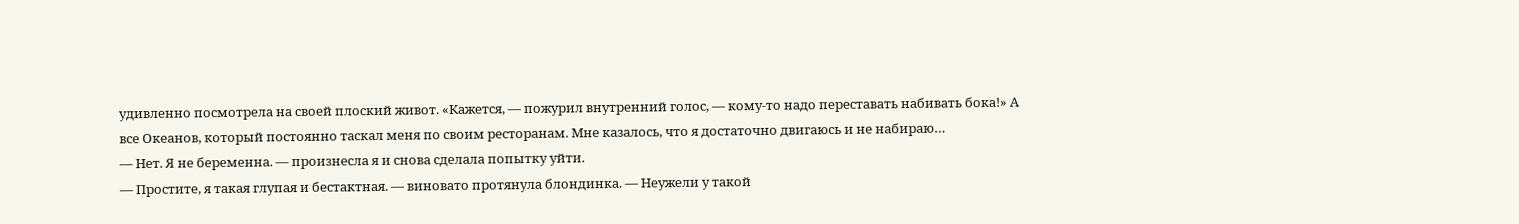удивленно посмотрела на своей плоский живот. «Кажется, — пожурил внутренний голос, — кому-то надо переставать набивать бока!» А все Океанов, который постоянно таскал меня по своим ресторанам. Мне казалось, что я достаточно двигаюсь и не набираю…
— Нет. Я не беременна. — произнесла я и снова сделала попытку уйти.
— Простите, я такая глупая и бестактная. — виновато протянула блондинка. — Неужели у такой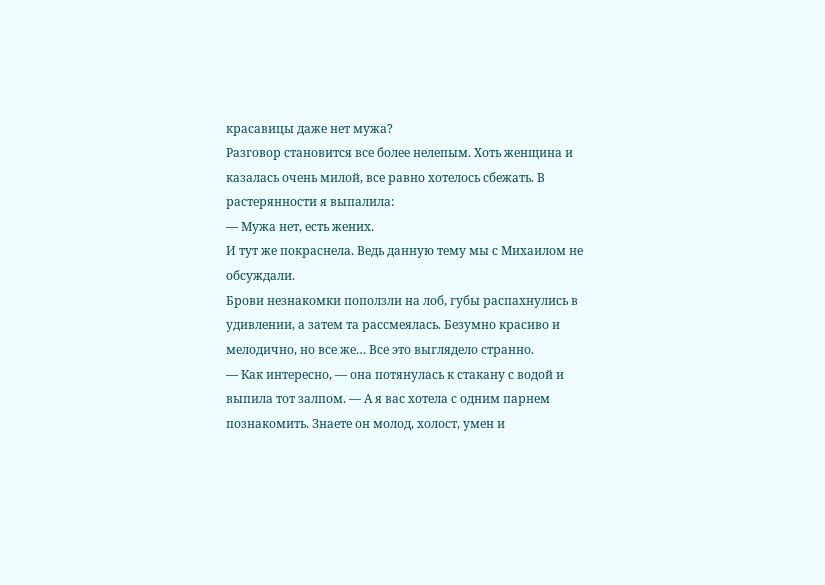красавицы даже нет мужа?
Разговор становится все более нелепым. Хоть женщина и казалась очень милой, все равно хотелось сбежать. В растерянности я выпалила:
— Мужа нет, есть жених.
И тут же покраснела. Ведь данную тему мы с Михаилом не обсуждали.
Брови незнакомки поползли на лоб, губы распахнулись в удивлении, а затем та рассмеялась. Безумно красиво и мелодично, но все же… Все это выглядело странно.
— Как интересно, — она потянулась к стакану с водой и выпила тот залпом. — А я вас хотела с одним парнем познакомить. Знаете он молод, холост, умен и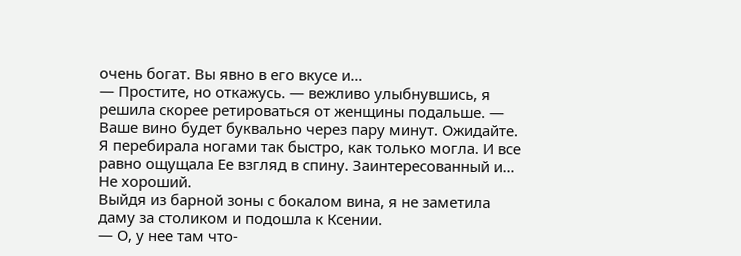очень богат. Вы явно в его вкусе и…
— Простите, но откажусь. — вежливо улыбнувшись, я решила скорее ретироваться от женщины подальше. — Ваше вино будет буквально через пару минут. Ожидайте.
Я перебирала ногами так быстро, как только могла. И все равно ощущала Ее взгляд в спину. Заинтересованный и… Не хороший.
Выйдя из барной зоны с бокалом вина, я не заметила даму за столиком и подошла к Ксении.
— О, у нее там что-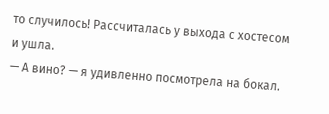то случилось! Рассчиталась у выхода с хостесом и ушла.
— А вино? — я удивленно посмотрела на бокал.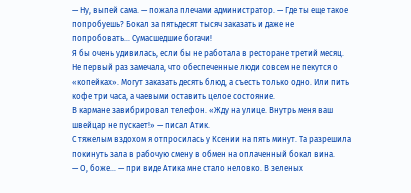— Ну, выпей сама. — пожала плечами администратор. — Где ты еще такое попробуешь? Бокал за пятьдесят тысяч заказать и даже не попробовать… Сумасшедшие богачи!
Я бы очень удивилась, если бы не работала в ресторане третий месяц. Не первый раз замечала, что обеспеченные люди совсем не пекутся о «копейках». Могут заказать десять блюд, а съесть только одно. Или пить кофе три часа, а чаевыми оставить целое состояние.
В кармане завибрировал телефон. «Жду на улице. Внутрь меня ваш швейцар не пускает!» — писал Атик.
С тяжелым вздохом я отпросилась у Ксении на пять минут. Та разрешила покинуть зала в рабочую смену в обмен на оплаченный бокал вина.
— О, боже… — при виде Атика мне стало неловко. В зеленых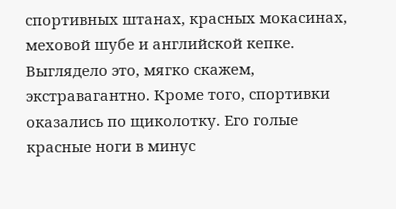спортивных штанах, красных мокасинах, меховой шубе и английской кепке. Выглядело это, мягко скажем, экстравагантно. Кроме того, спортивки оказались по щиколотку. Его голые красные ноги в минус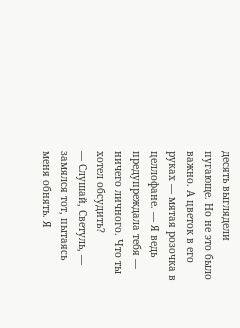десять выглядели пугающе. Но не это было важно. А цветок в его руках — мятая розочка в целлофане. — Я ведь предупреждала тебя — ничего личного. Что ты хотел обсудить?
— Слушай, Светуль, — замялся тот, пытаясь меня обнять. Я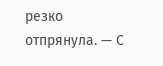резко отпрянула. — С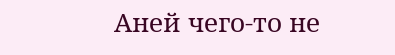Аней чего-то не